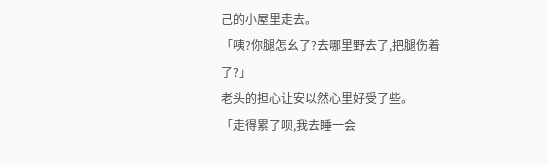己的小屋里走去。
「咦?你腿怎幺了?去哪里野去了,把腿伤着了?」
老头的担心让安以然心里好受了些。
「走得累了呗,我去睡一会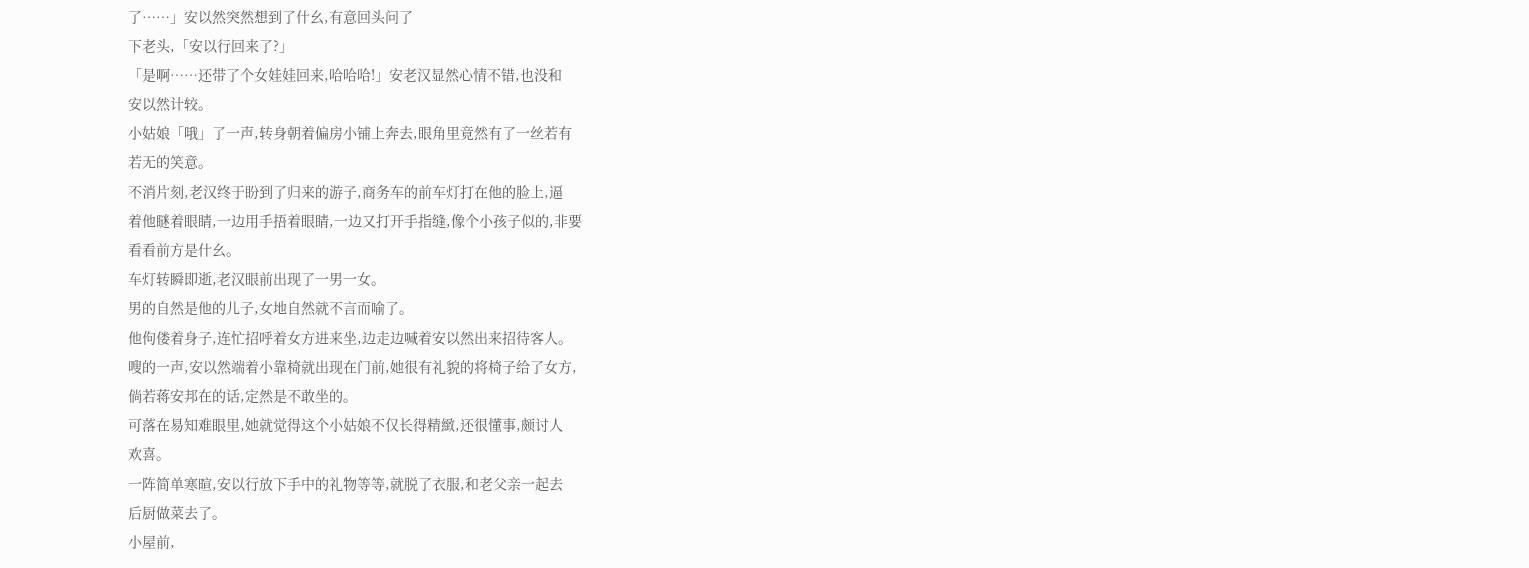了……」安以然突然想到了什幺,有意回头问了
下老头,「安以行回来了?」
「是啊……还带了个女娃娃回来,哈哈哈!」安老汉显然心情不错,也没和
安以然计较。
小姑娘「哦」了一声,转身朝着偏房小铺上奔去,眼角里竟然有了一丝若有
若无的笑意。
不消片刻,老汉终于盼到了归来的游子,商务车的前车灯打在他的脸上,逼
着他瞇着眼睛,一边用手捂着眼睛,一边又打开手指缝,像个小孩子似的,非要
看看前方是什幺。
车灯转瞬即逝,老汉眼前出现了一男一女。
男的自然是他的儿子,女地自然就不言而喻了。
他佝偻着身子,连忙招呼着女方进来坐,边走边喊着安以然出来招待客人。
嗖的一声,安以然端着小靠椅就出现在门前,她很有礼貌的将椅子给了女方,
倘若蒋安邦在的话,定然是不敢坐的。
可落在易知难眼里,她就觉得这个小姑娘不仅长得精緻,还很懂事,颇讨人
欢喜。
一阵简单寒暄,安以行放下手中的礼物等等,就脱了衣服,和老父亲一起去
后厨做菜去了。
小屋前,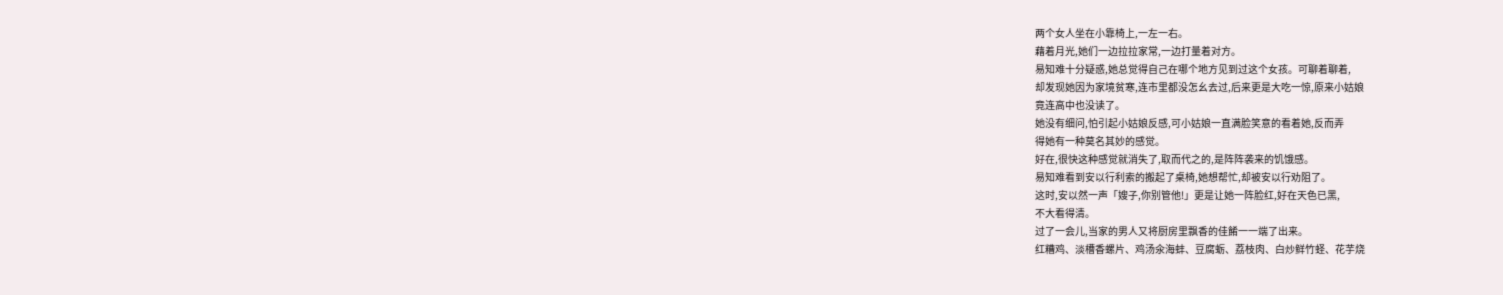两个女人坐在小靠椅上,一左一右。
藉着月光,她们一边拉拉家常,一边打量着对方。
易知难十分疑惑,她总觉得自己在哪个地方见到过这个女孩。可聊着聊着,
却发现她因为家境贫寒,连市里都没怎幺去过,后来更是大吃一惊,原来小姑娘
竟连高中也没读了。
她没有细问,怕引起小姑娘反感,可小姑娘一直满脸笑意的看着她,反而弄
得她有一种莫名其妙的感觉。
好在,很快这种感觉就消失了,取而代之的,是阵阵袭来的饥饿感。
易知难看到安以行利索的搬起了桌椅,她想帮忙,却被安以行劝阻了。
这时,安以然一声「嫂子,你别管他!」更是让她一阵脸红,好在天色已黑,
不大看得清。
过了一会儿,当家的男人又将厨房里飘香的佳餚一一端了出来。
红糟鸡、淡槽香螺片、鸡汤氽海蚌、豆腐蛎、荔枝肉、白炒鲜竹蛏、花芋烧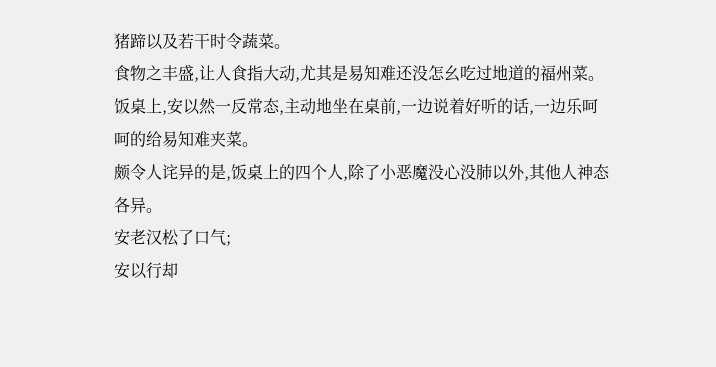猪蹄以及若干时令蔬菜。
食物之丰盛,让人食指大动,尤其是易知难还没怎幺吃过地道的福州菜。
饭桌上,安以然一反常态,主动地坐在桌前,一边说着好听的话,一边乐呵
呵的给易知难夹菜。
颇令人诧异的是,饭桌上的四个人,除了小恶魔没心没肺以外,其他人神态
各异。
安老汉松了口气;
安以行却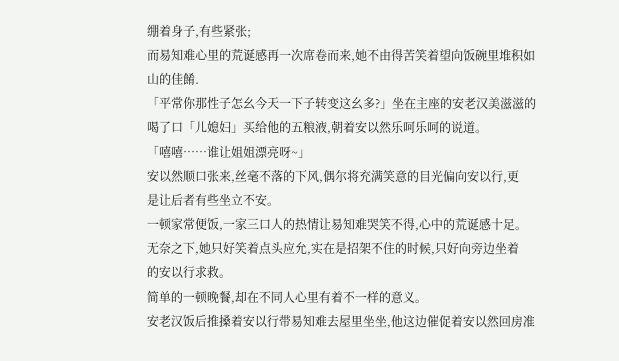绷着身子,有些紧张;
而易知难心里的荒诞感再一次席卷而来,她不由得苦笑着望向饭碗里堆积如
山的佳餚.
「平常你那性子怎幺今天一下子转变这幺多?」坐在主座的安老汉美滋滋的
喝了口「儿媳妇」买给他的五粮液,朝着安以然乐呵乐呵的说道。
「嘻嘻……谁让姐姐漂亮呀~」
安以然顺口张来,丝毫不落的下风,偶尔将充满笑意的目光偏向安以行,更
是让后者有些坐立不安。
一顿家常便饭,一家三口人的热情让易知难哭笑不得,心中的荒诞感十足。
无奈之下,她只好笑着点头应允,实在是招架不住的时候,只好向旁边坐着
的安以行求救。
简单的一顿晚餐,却在不同人心里有着不一样的意义。
安老汉饭后推搡着安以行带易知难去屋里坐坐,他这边催促着安以然回房准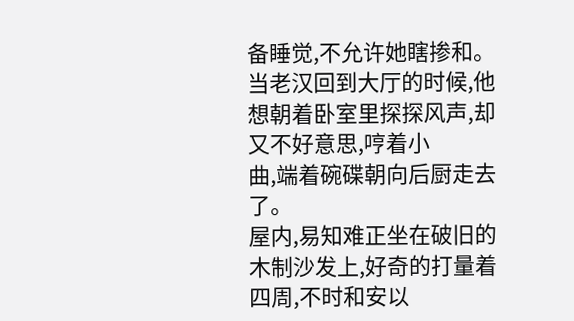备睡觉,不允许她瞎掺和。
当老汉回到大厅的时候,他想朝着卧室里探探风声,却又不好意思,哼着小
曲,端着碗碟朝向后厨走去了。
屋内,易知难正坐在破旧的木制沙发上,好奇的打量着四周,不时和安以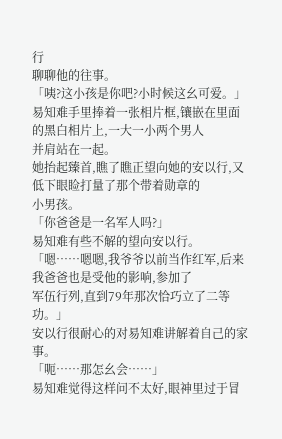行
聊聊他的往事。
「咦?这小孩是你吧?小时候这幺可爱。」
易知难手里捧着一张相片框,镶嵌在里面的黑白相片上,一大一小两个男人
并肩站在一起。
她抬起臻首,瞧了瞧正望向她的安以行,又低下眼睑打量了那个带着勋章的
小男孩。
「你爸爸是一名军人吗?」
易知难有些不解的望向安以行。
「嗯……嗯嗯,我爷爷以前当作红军,后来我爸爸也是受他的影响,参加了
军伍行列,直到79年那次恰巧立了二等功。」
安以行很耐心的对易知难讲解着自己的家事。
「呃……那怎幺会……」
易知难觉得这样问不太好,眼神里过于冒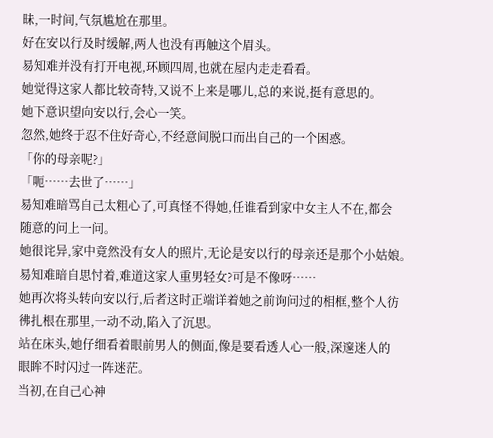昧,一时间,气氛尴尬在那里。
好在安以行及时缓解,两人也没有再触这个眉头。
易知难并没有打开电视,环顾四周,也就在屋内走走看看。
她觉得这家人都比较奇特,又说不上来是哪儿,总的来说,挺有意思的。
她下意识望向安以行,会心一笑。
忽然,她终于忍不住好奇心,不经意间脱口而出自己的一个困惑。
「你的母亲呢?」
「呃……去世了……」
易知难暗骂自己太粗心了,可真怪不得她,任谁看到家中女主人不在,都会
随意的问上一问。
她很诧异,家中竟然没有女人的照片,无论是安以行的母亲还是那个小姑娘。
易知难暗自思忖着,难道这家人重男轻女?可是不像呀……
她再次将头转向安以行,后者这时正端详着她之前询问过的相框,整个人彷
彿扎根在那里,一动不动,陷入了沉思。
站在床头,她仔细看着眼前男人的侧面,像是要看透人心一般,深邃迷人的
眼眸不时闪过一阵迷茫。
当初,在自己心神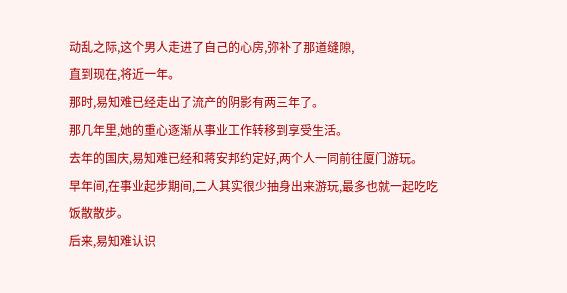动乱之际,这个男人走进了自己的心房,弥补了那道缝隙,
直到现在,将近一年。
那时,易知难已经走出了流产的阴影有两三年了。
那几年里,她的重心逐渐从事业工作转移到享受生活。
去年的国庆,易知难已经和蒋安邦约定好,两个人一同前往厦门游玩。
早年间,在事业起步期间,二人其实很少抽身出来游玩,最多也就一起吃吃
饭散散步。
后来,易知难认识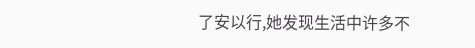了安以行,她发现生活中许多不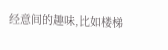经意间的趣味,比如楼梯